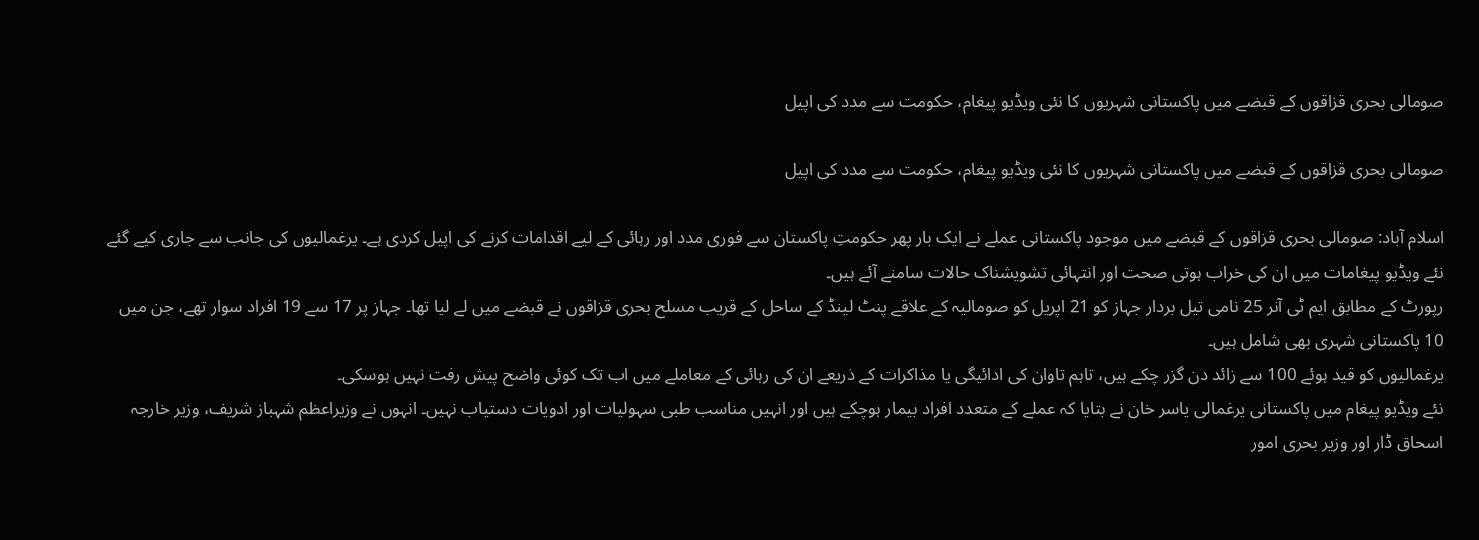صومالی بحری قزاقوں کے قبضے میں پاکستانی شہریوں کا نئی ویڈیو پیغام، حکومت سے مدد کی اپیل

صومالی بحری قزاقوں کے قبضے میں پاکستانی شہریوں کا نئی ویڈیو پیغام، حکومت سے مدد کی اپیل

اسلام آباد: صومالی بحری قزاقوں کے قبضے میں موجود پاکستانی عملے نے ایک بار پھر حکومتِ پاکستان سے فوری مدد اور رہائی کے لیے اقدامات کرنے کی اپیل کردی ہے۔ یرغمالیوں کی جانب سے جاری کیے گئے نئے ویڈیو پیغامات میں ان کی خراب ہوتی صحت اور انتہائی تشویشناک حالات سامنے آئے ہیں۔
رپورٹ کے مطابق ایم ٹی آنر 25 نامی تیل بردار جہاز کو 21 اپریل کو صومالیہ کے علاقے پنٹ لینڈ کے ساحل کے قریب مسلح بحری قزاقوں نے قبضے میں لے لیا تھا۔ جہاز پر 17 سے 19 افراد سوار تھے، جن میں 10 پاکستانی شہری بھی شامل ہیں۔
یرغمالیوں کو قید ہوئے 100 سے زائد دن گزر چکے ہیں، تاہم تاوان کی ادائیگی یا مذاکرات کے ذریعے ان کی رہائی کے معاملے میں اب تک کوئی واضح پیش رفت نہیں ہوسکی۔
نئے ویڈیو پیغام میں پاکستانی یرغمالی یاسر خان نے بتایا کہ عملے کے متعدد افراد بیمار ہوچکے ہیں اور انہیں مناسب طبی سہولیات اور ادویات دستیاب نہیں۔ انہوں نے وزیراعظم شہباز شریف، وزیر خارجہ اسحاق ڈار اور وزیر بحری امور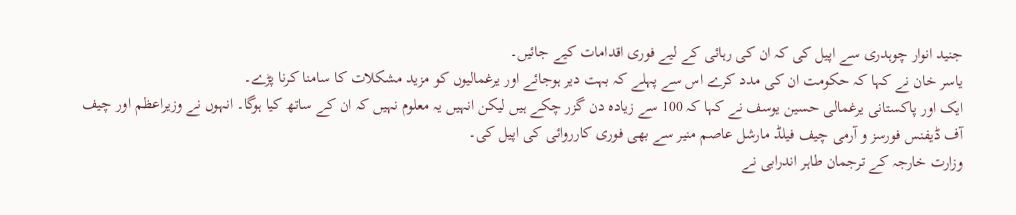جنید انوار چوہدری سے اپیل کی کہ ان کی رہائی کے لیے فوری اقدامات کیے جائیں۔
یاسر خان نے کہا کہ حکومت ان کی مدد کرے اس سے پہلے کہ بہت دیر ہوجائے اور یرغمالیوں کو مزید مشکلات کا سامنا کرنا پڑے۔
ایک اور پاکستانی یرغمالی حسین یوسف نے کہا کہ 100 سے زیادہ دن گزر چکے ہیں لیکن انہیں یہ معلوم نہیں کہ ان کے ساتھ کیا ہوگا۔ انہوں نے وزیراعظم اور چیف آف ڈیفنس فورسز و آرمی چیف فیلڈ مارشل عاصم منیر سے بھی فوری کارروائی کی اپیل کی۔
وزارت خارجہ کے ترجمان طاہر اندرابی نے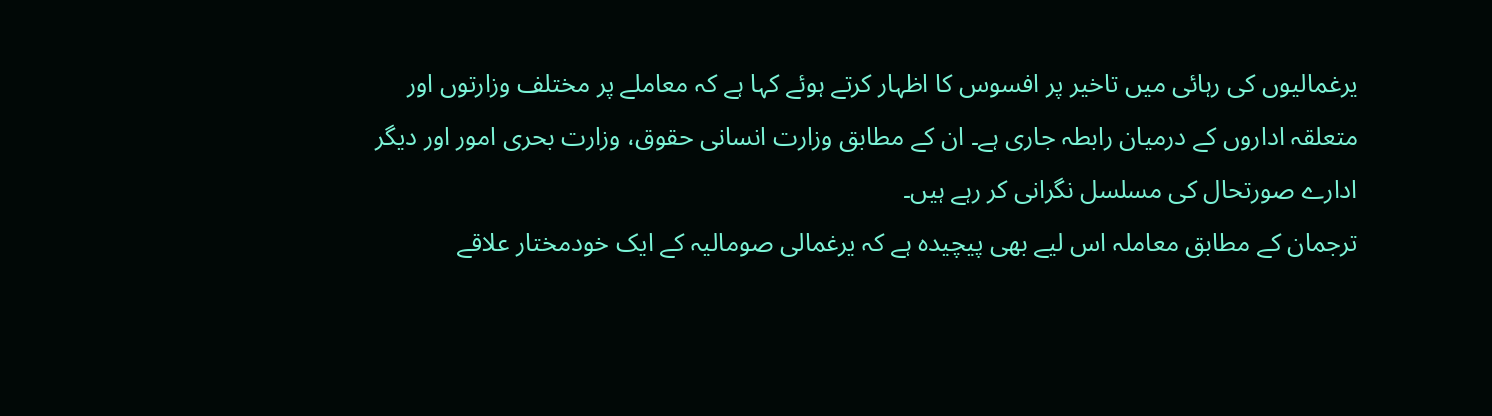یرغمالیوں کی رہائی میں تاخیر پر افسوس کا اظہار کرتے ہوئے کہا ہے کہ معاملے پر مختلف وزارتوں اور متعلقہ اداروں کے درمیان رابطہ جاری ہے۔ ان کے مطابق وزارت انسانی حقوق، وزارت بحری امور اور دیگر ادارے صورتحال کی مسلسل نگرانی کر رہے ہیں۔
ترجمان کے مطابق معاملہ اس لیے بھی پیچیدہ ہے کہ یرغمالی صومالیہ کے ایک خودمختار علاقے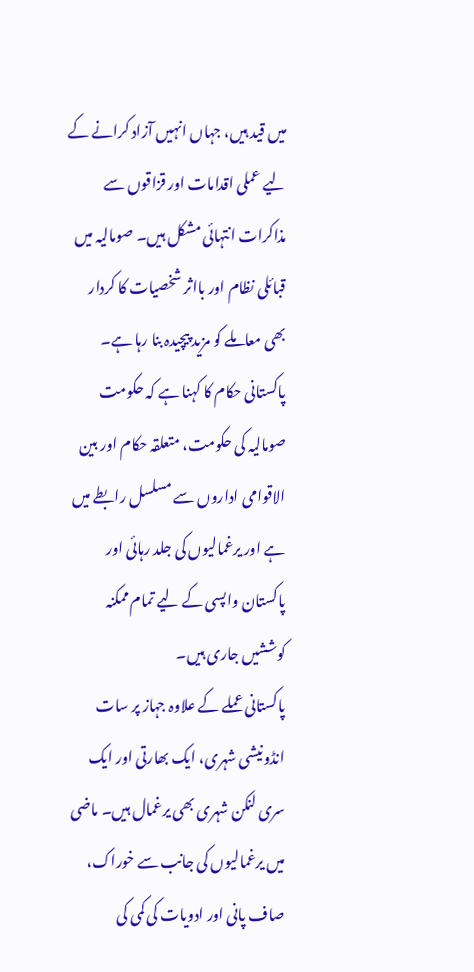میں قید ہیں، جہاں انہیں آزاد کرانے کے لیے عملی اقدامات اور قزاقوں سے مذاکرات انتہائی مشکل ہیں۔ صومالیہ میں قبائلی نظام اور بااثر شخصیات کا کردار بھی معاملے کو مزید پیچیدہ بنا رہا ہے۔
پاکستانی حکام کا کہنا ہے کہ حکومت صومالیہ کی حکومت، متعلقہ حکام اور بین الاقوامی اداروں سے مسلسل رابطے میں ہے اور یرغمالیوں کی جلد رہائی اور پاکستان واپسی کے لیے تمام ممکنہ کوششیں جاری ہیں۔
پاکستانی عملے کے علاوہ جہاز پر سات انڈونیشی شہری، ایک بھارتی اور ایک سری لنکن شہری بھی یرغمال ہیں۔ ماضی میں یرغمالیوں کی جانب سے خوراک، صاف پانی اور ادویات کی کمی کی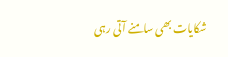شکایات بھی سامنے آتی رہی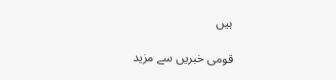ہیں

قومی خبریں سے مزید